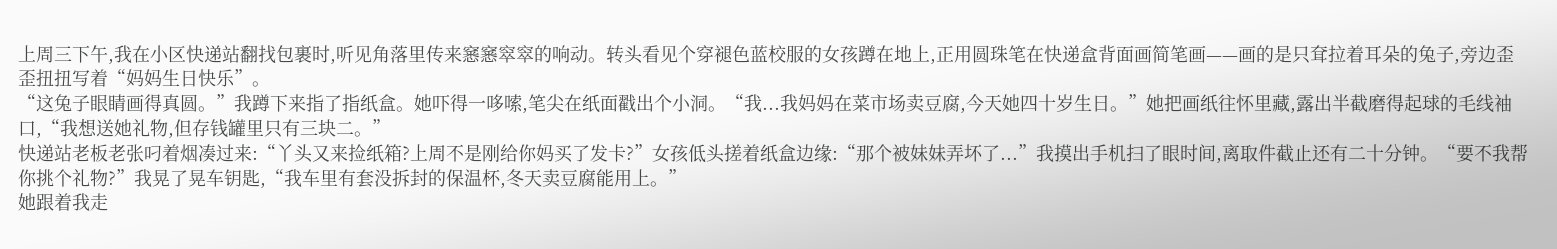上周三下午,我在小区快递站翻找包裹时,听见角落里传来窸窸窣窣的响动。转头看见个穿褪色蓝校服的女孩蹲在地上,正用圆珠笔在快递盒背面画简笔画——画的是只耷拉着耳朵的兔子,旁边歪歪扭扭写着“妈妈生日快乐”。
“这兔子眼睛画得真圆。”我蹲下来指了指纸盒。她吓得一哆嗦,笔尖在纸面戳出个小洞。“我...我妈妈在菜市场卖豆腐,今天她四十岁生日。”她把画纸往怀里藏,露出半截磨得起球的毛线袖口,“我想送她礼物,但存钱罐里只有三块二。”
快递站老板老张叼着烟凑过来:“丫头又来捡纸箱?上周不是刚给你妈买了发卡?”女孩低头搓着纸盒边缘:“那个被妹妹弄坏了...”我摸出手机扫了眼时间,离取件截止还有二十分钟。“要不我帮你挑个礼物?”我晃了晃车钥匙,“我车里有套没拆封的保温杯,冬天卖豆腐能用上。”
她跟着我走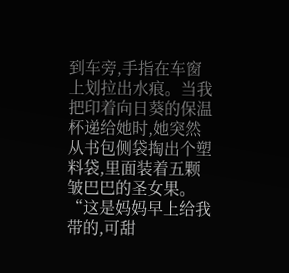到车旁,手指在车窗上划拉出水痕。当我把印着向日葵的保温杯递给她时,她突然从书包侧袋掏出个塑料袋,里面装着五颗皱巴巴的圣女果。“这是妈妈早上给我带的,可甜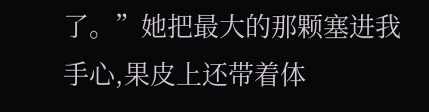了。”她把最大的那颗塞进我手心,果皮上还带着体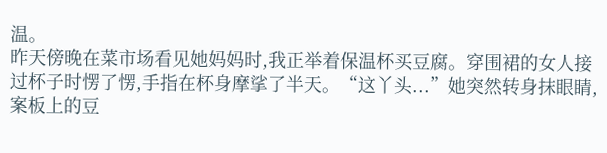温。
昨天傍晚在菜市场看见她妈妈时,我正举着保温杯买豆腐。穿围裙的女人接过杯子时愣了愣,手指在杯身摩挲了半天。“这丫头...”她突然转身抹眼睛,案板上的豆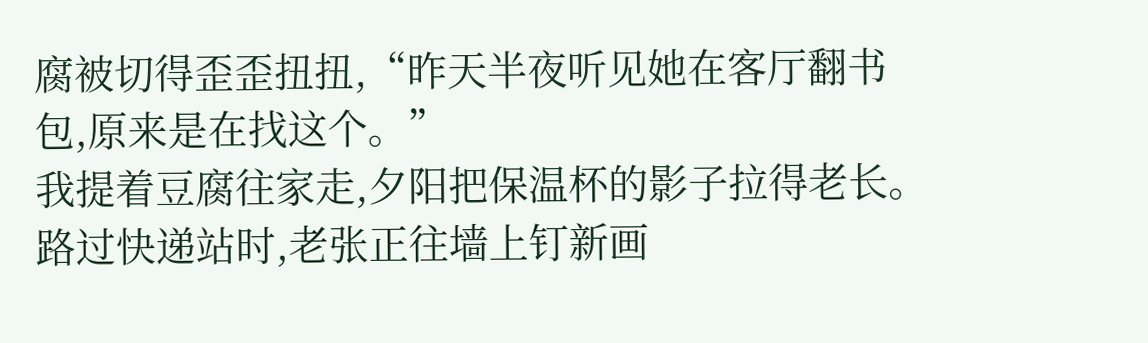腐被切得歪歪扭扭,“昨天半夜听见她在客厅翻书包,原来是在找这个。”
我提着豆腐往家走,夕阳把保温杯的影子拉得老长。路过快递站时,老张正往墙上钉新画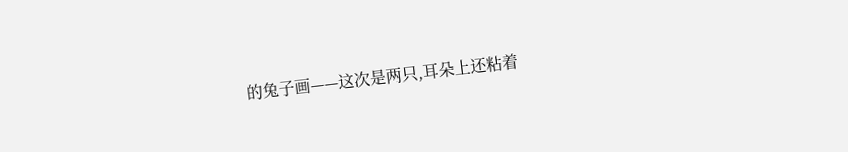的兔子画——这次是两只,耳朵上还粘着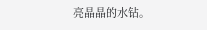亮晶晶的水钻。